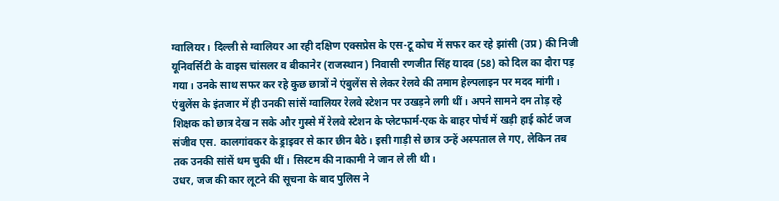ग्वालियर। दिल्ली से ग्वालियर आ रही दक्षिण एक्सप्रेस के एस-टू कोच में सफर कर रहे झांसी (उप्र) की निजी यूनिवर्सिटी के वाइस चांसलर व बीकानेर (राजस्थान) निवासी रणजीत सिंह यादव (58) को दिल का दौरा पड़ गया। उनके साथ सफर कर रहे कुछ छात्रों ने एंबुलेंस से लेकर रेलवे की तमाम हेल्पलाइन पर मदद मांगी। एंबुलेंस के इंतजार में ही उनकी सांसें ग्वालियर रेलवे स्टेशन पर उखड़ने लगी थीं। अपने सामने दम तोड़ रहे शिक्षक को छात्र देख न सके और गुस्से में रेलवे स्टेशन के प्लेटफार्म-एक के बाहर पोर्च में खड़ी हाई कोर्ट जज संजीव एस. कालगांवकर के ड्राइवर से कार छीन बैठे। इसी गाड़ी से छात्र उन्हें अस्पताल ले गए, लेकिन तब तक उनकी सांसें थम चुकी थीं। सिस्टम की नाकामी ने जान ले ली थी।
उधर, जज की कार लूटने की सूचना के बाद पुलिस ने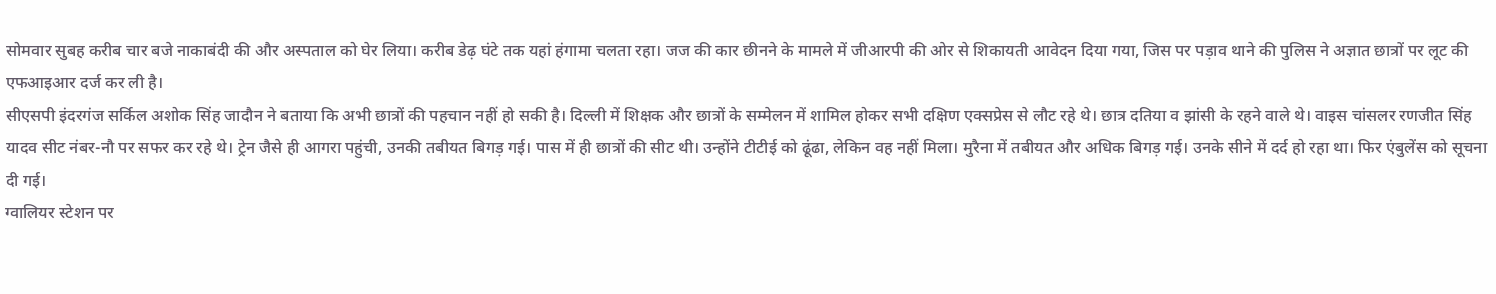सोमवार सुबह करीब चार बजे नाकाबंदी की और अस्पताल को घेर लिया। करीब डेढ़ घंटे तक यहां हंगामा चलता रहा। जज की कार छीनने के मामले में जीआरपी की ओर से शिकायती आवेदन दिया गया, जिस पर पड़ाव थाने की पुलिस ने अज्ञात छात्रों पर लूट की एफआइआर दर्ज कर ली है।
सीएसपी इंदरगंज सर्किल अशोक सिंह जादौन ने बताया कि अभी छात्रों की पहचान नहीं हो सकी है। दिल्ली में शिक्षक और छात्रों के सम्मेलन में शामिल होकर सभी दक्षिण एक्सप्रेस से लौट रहे थे। छात्र दतिया व झांसी के रहने वाले थे। वाइस चांसलर रणजीत सिंह यादव सीट नंबर-नौ पर सफर कर रहे थे। ट्रेन जैसे ही आगरा पहुंची, उनकी तबीयत बिगड़ गई। पास में ही छात्रों की सीट थी। उन्होंने टीटीई को ढूंढा, लेकिन वह नहीं मिला। मुरैना में तबीयत और अधिक बिगड़ गई। उनके सीने में दर्द हो रहा था। फिर एंबुलेंस को सूचना दी गई।
ग्वालियर स्टेशन पर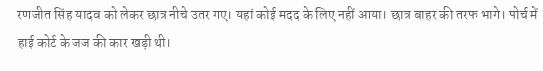रणजीत सिंह यादव को लेकर छात्र नीचे उतर गए। यहां कोई मदद के लिए नहीं आया। छात्र बाहर की तरफ भागे। पोर्च में हाई कोर्ट के जज की कार खड़ी थी।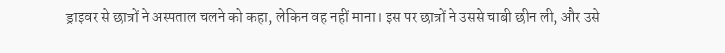ड्राइवर से छात्रों ने अस्पताल चलने को कहा, लेकिन वह नहीं माना। इस पर छात्रों ने उससे चाबी छीन ली, और उसे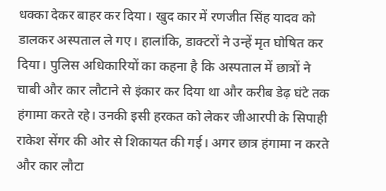धक्का देकर बाहर कर दिया। खुद कार में रणजीत सिंह यादव को डालकर अस्पताल ले गए। हालांकि, डाक्टरों ने उन्हें मृत घोषित कर दिया। पुलिस अधिकारियों का कहना है कि अस्पताल में छात्रों ने चाबी और कार लौटाने से इंकार कर दिया था और करीब डेढ़ घंटे तक हंगामा करते रहे। उनकी इसी हरकत को लेकर जीआरपी के सिपाही राकेश सेंगर की ओर से शिकायत की गई। अगर छात्र हंगामा न करते और कार लौटा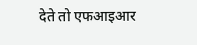देते तो एफआइआर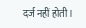दर्ज नहीं होती।